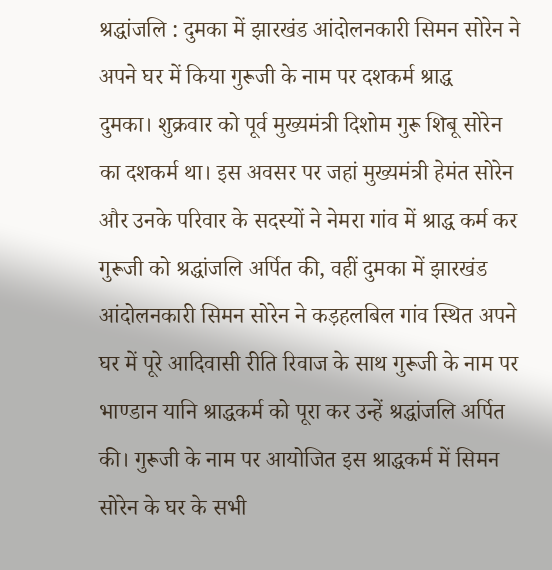श्रद्धांजलि : दुमका में झारखंड आंदोलनकारी सिमन सोरेन ने अपने घर में किया गुरूजी के नाम पर दशकर्म श्राद्ध
दुमका। शुक्रवार को पूर्व मुख्यमंत्री दिशोम गुरू शिबू सोरेन का दशकर्म था। इस अवसर पर जहां मुख्यमंत्री हेमंत सोरेन और उनके परिवार के सदस्यों ने नेमरा गांव में श्राद्ध कर्म कर गुरूजी को श्रद्धांजलि अर्पित की, वहीं दुमका में झारखंड आंदोलनकारी सिमन सोरेन ने कड़हलबिल गांव स्थित अपने घर में पूरे आदिवासी रीति रिवाज के साथ गुरूजी के नाम पर भाण्डान यानि श्राद्धकर्म को पूरा कर उन्हें श्रद्धांजलि अर्पित की। गुरूजी के नाम पर आयोजित इस श्राद्धकर्म में सिमन सोरेन के घर के सभी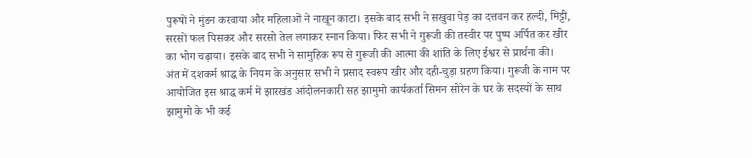पुरूषों ने मुंडन करवाया और महिलाओं ने नाखून काटा। इसके बाद सभी ने सखुवा पेड़ का दत्तवन कर हल्दी, मिट्टी, सरसों फल पिसकर और सरसो तेल लगाकर स्नान किया। फिर सभी ने गुरूजी की तस्वीर पर पुष्प अर्पित कर खीर का भोग चढ़ाया। इसके बाद सभी ने सामुहिक रूप से गुरूजी की आत्मा की शांति के लिए ईश्वर से प्रार्थना की।
अंत में दशकर्म श्राद्ध के नियम के अनुसार सभी ने प्रसाद स्वरूप खीर और दही-चुड़ा ग्रहण किया। गुरूजी के नाम पर आयोजित इस श्राद्ध कर्म में झारखंड आंदोलनकारी सह झामुमो कार्यकर्ता सिमन सोरेन के घर के सदस्यों के साथ झामुमो के भी कई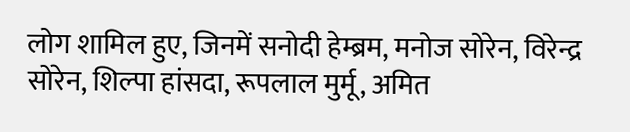लोग शामिल हुए, जिनमें सनोदी हेम्ब्रम, मनोज सोरेन, विरेन्द्र सोरेन, शिल्पा हांसदा, रूपलाल मुर्मू, अमित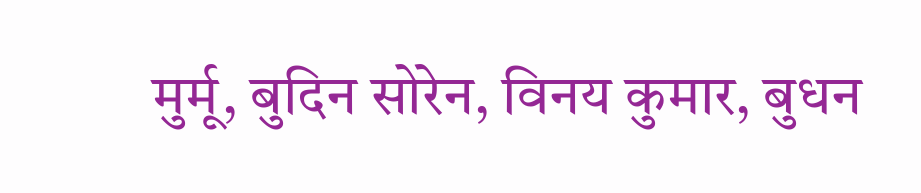मुर्मू, बुदिन सोरेन, विनय कुमार, बुधन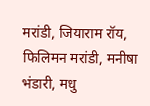मरांडी, जियाराम रॉय, फिलिमन मरांडी, मनीषा भंडारी, मधु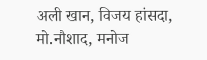अली खान, विजय हांसदा, मो.नौशाद, मनोज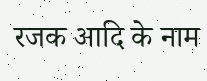रजक आदि के नाम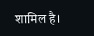शामिल है।